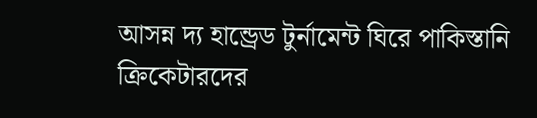আসন্ন দ্য হান্ড্রেড টুর্নামেন্ট ঘিরে পাকিস্তানি ক্রিকেটারদের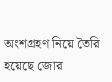অংশগ্রহণ নিয়ে তৈরি হয়েছে জোর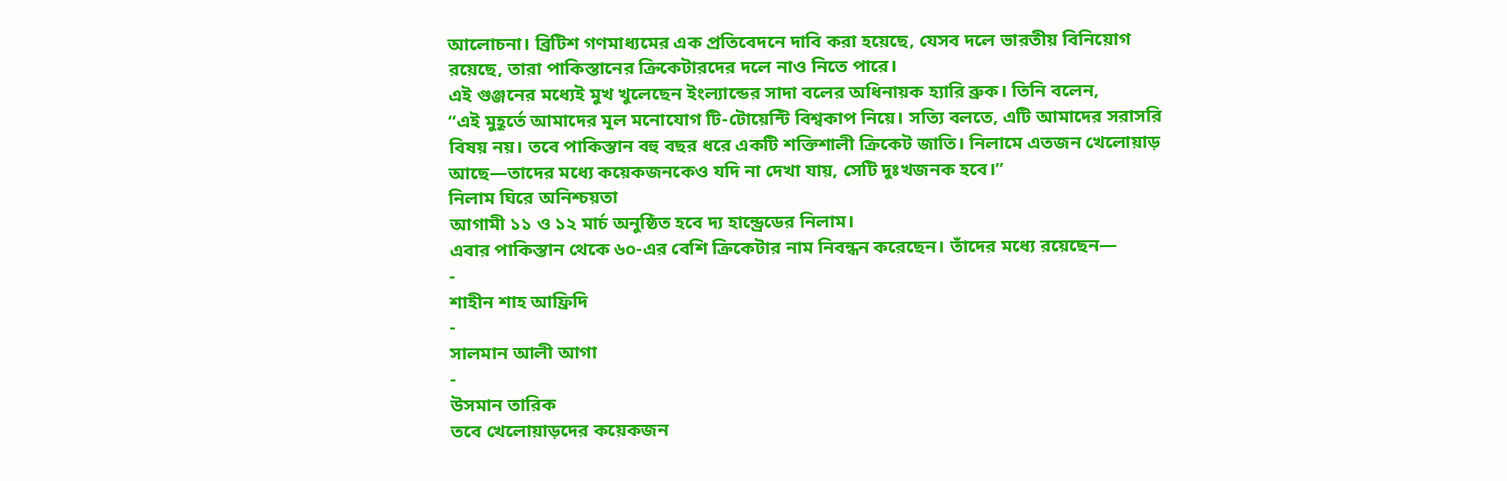আলোচনা। ব্রিটিশ গণমাধ্যমের এক প্রতিবেদনে দাবি করা হয়েছে, যেসব দলে ভারতীয় বিনিয়োগ রয়েছে, তারা পাকিস্তানের ক্রিকেটারদের দলে নাও নিতে পারে।
এই গুঞ্জনের মধ্যেই মুখ খুলেছেন ইংল্যান্ডের সাদা বলের অধিনায়ক হ্যারি ব্রুক। তিনি বলেন,
“এই মুহূর্তে আমাদের মূল মনোযোগ টি-টোয়েন্টি বিশ্বকাপ নিয়ে। সত্যি বলতে, এটি আমাদের সরাসরি বিষয় নয়। তবে পাকিস্তান বহু বছর ধরে একটি শক্তিশালী ক্রিকেট জাতি। নিলামে এতজন খেলোয়াড় আছে—তাদের মধ্যে কয়েকজনকেও যদি না দেখা যায়, সেটি দুঃখজনক হবে।”
নিলাম ঘিরে অনিশ্চয়তা
আগামী ১১ ও ১২ মার্চ অনুষ্ঠিত হবে দ্য হান্ড্রেডের নিলাম।
এবার পাকিস্তান থেকে ৬০-এর বেশি ক্রিকেটার নাম নিবন্ধন করেছেন। তাঁদের মধ্যে রয়েছেন—
-
শাহীন শাহ আফ্রিদি
-
সালমান আলী আগা
-
উসমান তারিক
তবে খেলোয়াড়দের কয়েকজন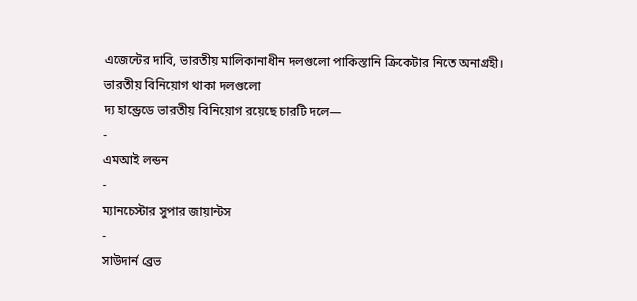এজেন্টের দাবি, ভারতীয় মালিকানাধীন দলগুলো পাকিস্তানি ক্রিকেটার নিতে অনাগ্রহী।
ভারতীয় বিনিয়োগ থাকা দলগুলো
দ্য হান্ড্রেডে ভারতীয় বিনিয়োগ রয়েছে চারটি দলে—
-
এমআই লন্ডন
-
ম্যানচেস্টার সুপার জায়ান্টস
-
সাউদার্ন ব্রেভ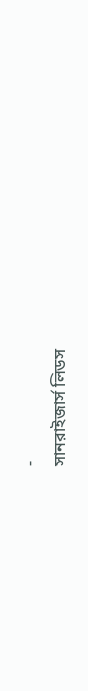-
সানরাইজার্স লিডস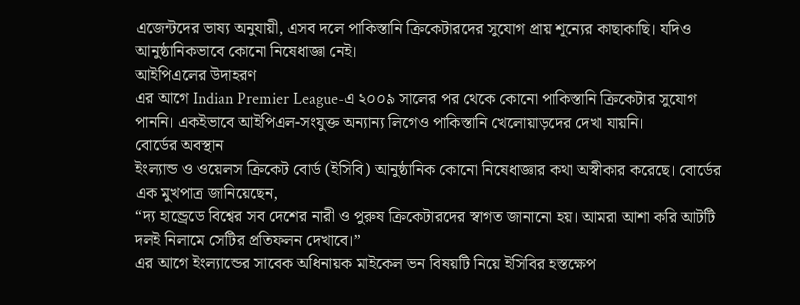এজেন্টদের ভাষ্য অনুযায়ী, এসব দলে পাকিস্তানি ক্রিকেটারদের সুযোগ প্রায় শূন্যের কাছাকাছি। যদিও আনুষ্ঠানিকভাবে কোনো নিষেধাজ্ঞা নেই।
আইপিএলের উদাহরণ
এর আগে Indian Premier League-এ ২০০৯ সালের পর থেকে কোনো পাকিস্তানি ক্রিকেটার সুযোগ পাননি। একইভাবে আইপিএল-সংযুক্ত অন্যান্য লিগেও পাকিস্তানি খেলোয়াড়দের দেখা যায়নি।
বোর্ডের অবস্থান
ইংল্যান্ড ও ওয়েলস ক্রিকেট বোর্ড (ইসিবি) আনুষ্ঠানিক কোনো নিষেধাজ্ঞার কথা অস্বীকার করেছে। বোর্ডের এক মুখপাত্র জানিয়েছেন,
“দ্য হান্ড্রেডে বিশ্বের সব দেশের নারী ও পুরুষ ক্রিকেটারদের স্বাগত জানানো হয়। আমরা আশা করি আটটি দলই নিলামে সেটির প্রতিফলন দেখাবে।”
এর আগে ইংল্যান্ডের সাবেক অধিনায়ক মাইকেল ভন বিষয়টি নিয়ে ইসিবির হস্তক্ষেপ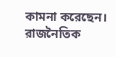কামনা করেছেন।
রাজনৈতিক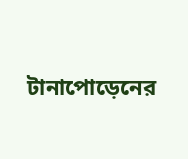টানাপোড়েনের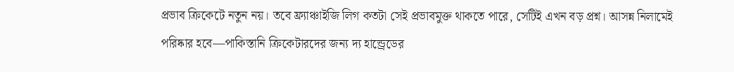প্রভাব ক্রিকেটে নতুন নয়। তবে ফ্র্যাঞ্চাইজি লিগ কতটা সেই প্রভাবমুক্ত থাকতে পারে, সেটিই এখন বড় প্রশ্ন। আসন্ন নিলামেই পরিষ্কার হবে—পাকিস্তানি ক্রিকেটারদের জন্য দ্য হান্ড্রেডের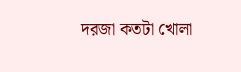দরজা কতটা খোলা